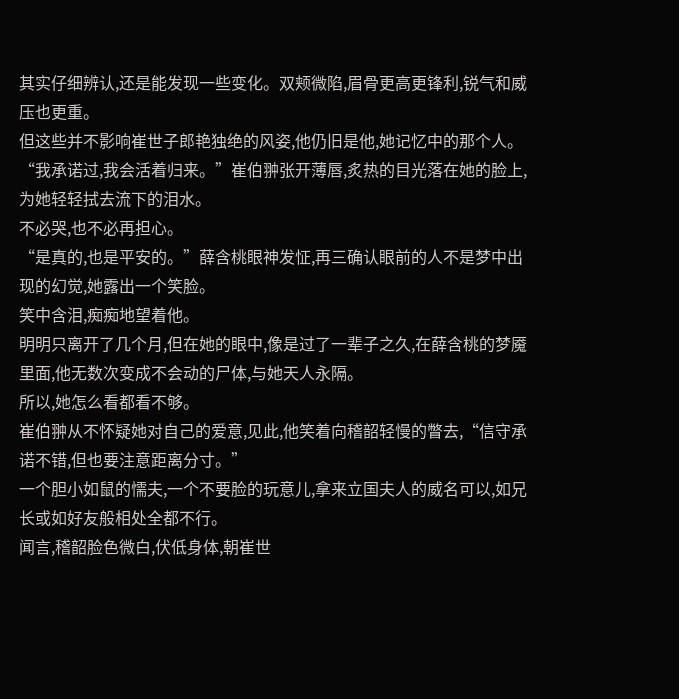其实仔细辨认,还是能发现一些变化。双颊微陷,眉骨更高更锋利,锐气和威压也更重。
但这些并不影响崔世子郎艳独绝的风姿,他仍旧是他,她记忆中的那个人。
“我承诺过,我会活着归来。”崔伯翀张开薄唇,炙热的目光落在她的脸上,为她轻轻拭去流下的泪水。
不必哭,也不必再担心。
“是真的,也是平安的。”薛含桃眼神发怔,再三确认眼前的人不是梦中出现的幻觉,她露出一个笑脸。
笑中含泪,痴痴地望着他。
明明只离开了几个月,但在她的眼中,像是过了一辈子之久,在薛含桃的梦魇里面,他无数次变成不会动的尸体,与她天人永隔。
所以,她怎么看都看不够。
崔伯翀从不怀疑她对自己的爱意,见此,他笑着向稽韶轻慢的瞥去,“信守承诺不错,但也要注意距离分寸。”
一个胆小如鼠的懦夫,一个不要脸的玩意儿,拿来立国夫人的威名可以,如兄长或如好友般相处全都不行。
闻言,稽韶脸色微白,伏低身体,朝崔世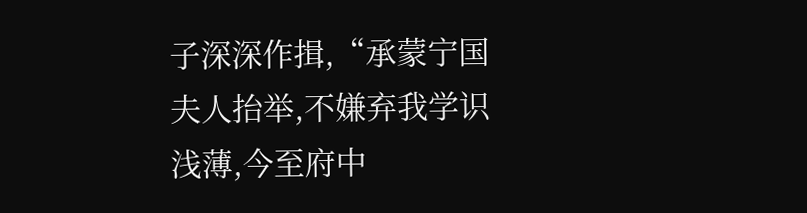子深深作揖,“承蒙宁国夫人抬举,不嫌弃我学识浅薄,今至府中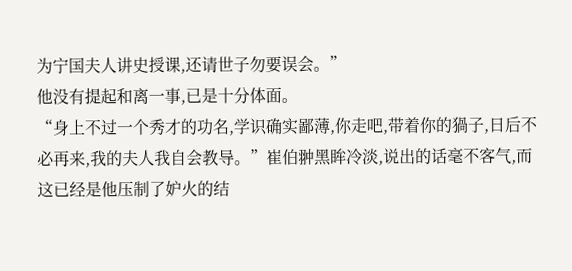为宁国夫人讲史授课,还请世子勿要误会。”
他没有提起和离一事,已是十分体面。
“身上不过一个秀才的功名,学识确实鄙薄,你走吧,带着你的猧子,日后不必再来,我的夫人我自会教导。”崔伯翀黑眸冷淡,说出的话毫不客气,而这已经是他压制了妒火的结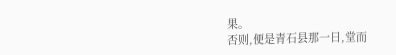果。
否则,便是青石县那一日,堂而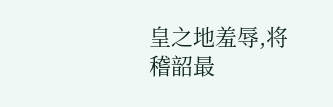皇之地羞辱,将稽韶最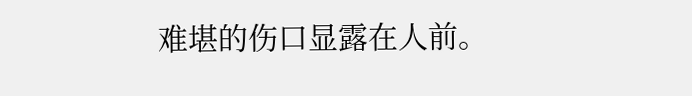难堪的伤口显露在人前。